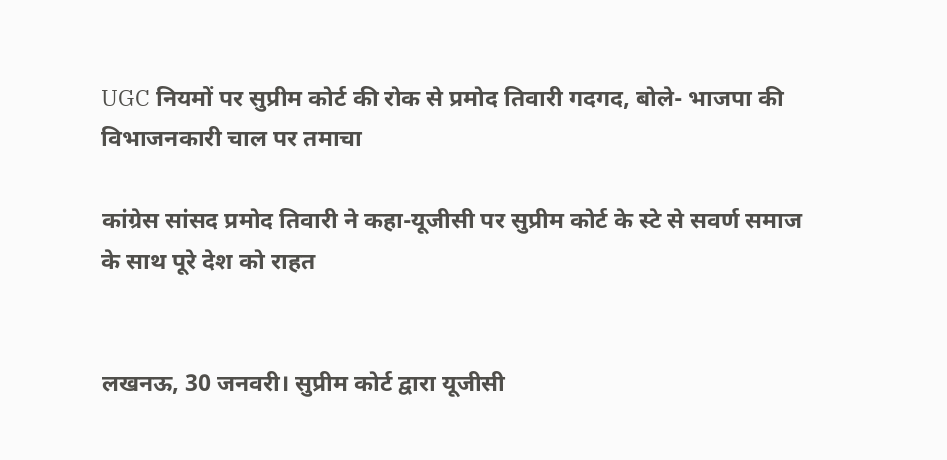UGC नियमों पर सुप्रीम कोर्ट की रोक से प्रमोद तिवारी गदगद, बोले- भाजपा की विभाजनकारी चाल पर तमाचा

कांग्रेस सांसद प्रमोद तिवारी ने कहा-यूजीसी पर सुप्रीम कोर्ट के स्टे से सवर्ण समाज के साथ पूरे देश को राहत


लखनऊ, 30 जनवरी। सुप्रीम कोर्ट द्वारा यूजीसी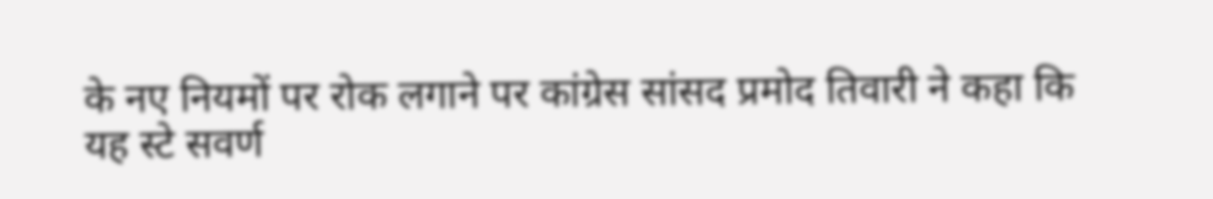के नए नियमों पर रोक लगाने पर कांग्रेस सांसद प्रमोद तिवारी ने कहा कि यह स्टे सवर्ण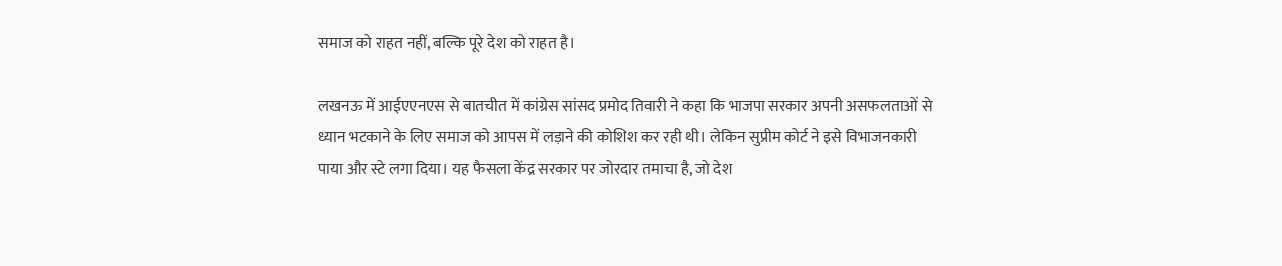समाज को राहत नहीं, बल्कि पूरे देश को राहत है।

लखनऊ में आईएएनएस से बातचीत में कांग्रेस सांसद प्रमोद तिवारी ने कहा कि भाजपा सरकार अपनी असफलताओं से ध्यान भटकाने के लिए समाज को आपस में लड़ाने की कोशिश कर रही थी। लेकिन सुप्रीम कोर्ट ने इसे विभाजनकारी पाया और स्टे लगा दिया। यह फैसला केंद्र सरकार पर जोरदार तमाचा है, जो देश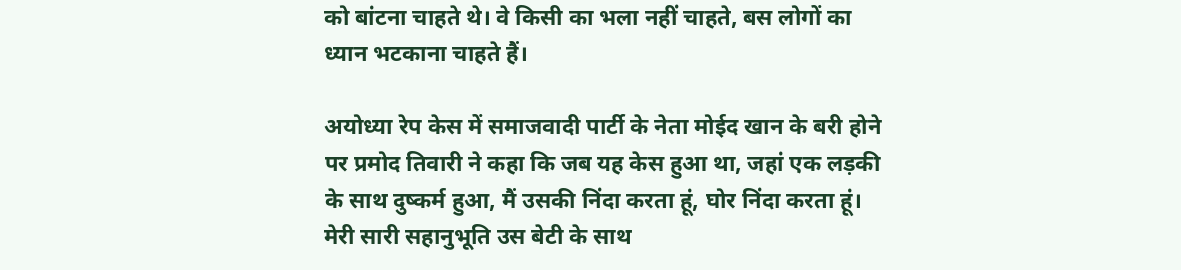को बांटना चाहते थे। वे किसी का भला नहीं चाहते, बस लोगों का ध्यान भटकाना चाहते हैं।

अयोध्या रेप केस में समाजवादी पार्टी के नेता मोईद खान के बरी होने पर प्रमोद तिवारी ने कहा कि जब यह केस हुआ था, जहां एक लड़की के साथ दुष्कर्म हुआ, मैं उसकी निंदा करता हूं, घोर निंदा करता हूं। मेरी सारी सहानुभूति उस बेटी के साथ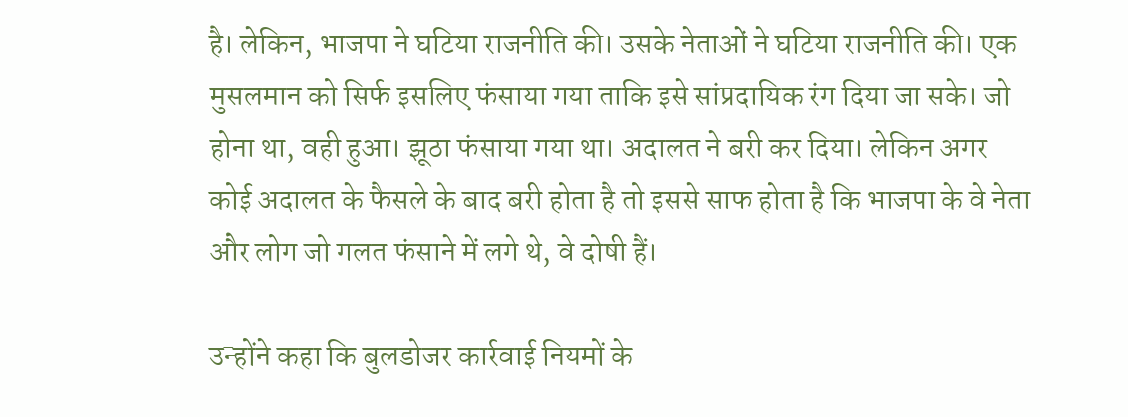है। लेकिन, भाजपा ने घटिया राजनीति की। उसके नेताओं ने घटिया राजनीति की। एक मुसलमान को सिर्फ इसलिए फंसाया गया ताकि इसे सांप्रदायिक रंग दिया जा सके। जो होना था, वही हुआ। झूठा फंसाया गया था। अदालत ने बरी कर दिया। लेकिन अगर कोई अदालत के फैसले के बाद बरी होता है तो इससे साफ होता है कि भाजपा के वे नेता और लोग जो गलत फंसाने में लगे थे, वे दोषी हैं।

उन्होंने कहा कि बुलडोजर कार्रवाई नियमों के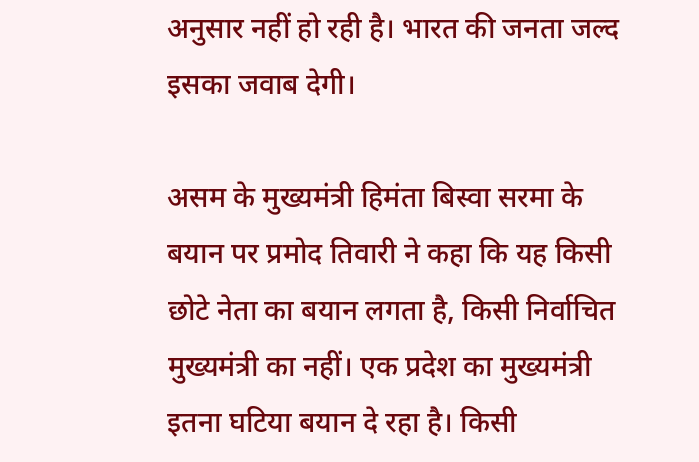अनुसार नहीं हो रही है। भारत की जनता जल्द इसका जवाब देगी।

असम के मुख्यमंत्री हिमंता बिस्वा सरमा के बयान पर प्रमोद तिवारी ने कहा कि यह किसी छोटे नेता का बयान लगता है, किसी निर्वाचित मुख्यमंत्री का नहीं। एक प्रदेश का मुख्यमंत्री इतना घटिया बयान दे रहा है। किसी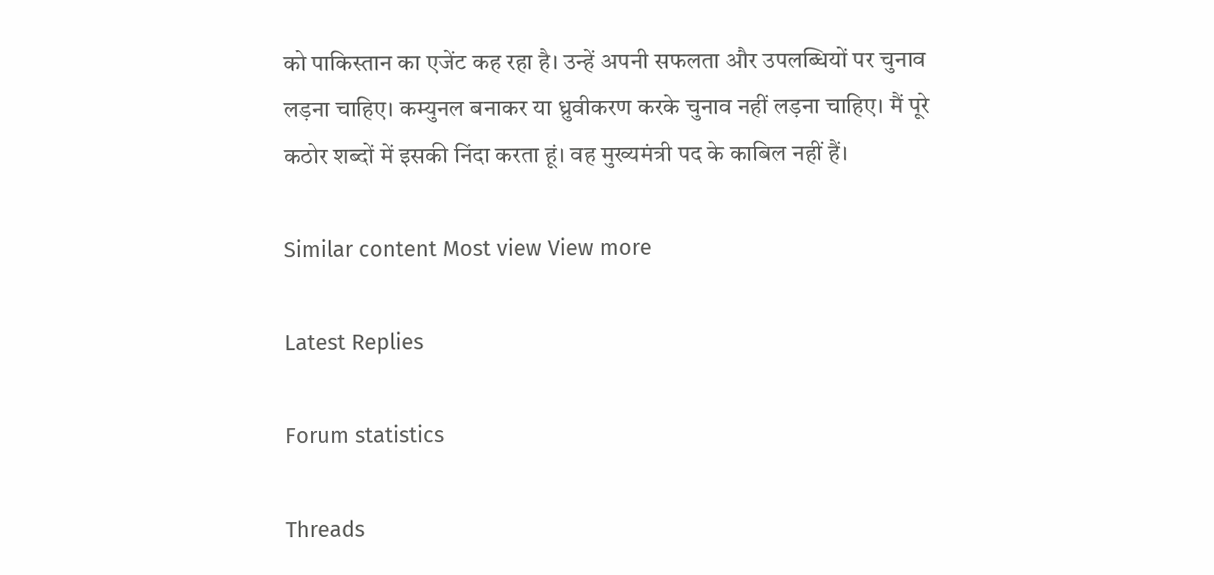को पाकिस्तान का एजेंट कह रहा है। उन्हें अपनी सफलता और उपलब्धियों पर चुनाव लड़ना चाहिए। कम्युनल बनाकर या ध्रुवीकरण करके चुनाव नहीं लड़ना चाहिए। मैं पूरे कठोर शब्दों में इसकी निंदा करता हूं। वह मुख्यमंत्री पद के काबिल नहीं हैं।

Similar content Most view View more

Latest Replies

Forum statistics

Threads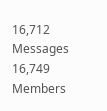16,712
Messages
16,749
Members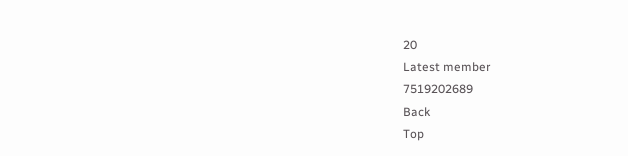20
Latest member
7519202689
Back
Top